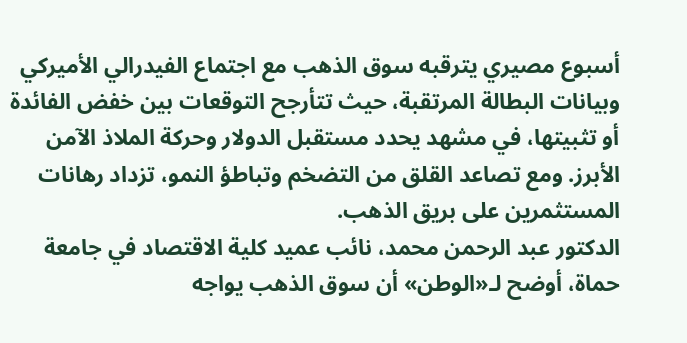أسبوع مصيري يترقبه سوق الذهب مع اجتماع الفيدرالي الأميركي وبيانات البطالة المرتقبة، حيث تتأرجح التوقعات بين خفض الفائدة أو تثبيتها، في مشهد يحدد مستقبل الدولار وحركة الملاذ الآمن الأبرز. ومع تصاعد القلق من التضخم وتباطؤ النمو، تزداد رهانات المستثمرين على بريق الذهب.
الدكتور عبد الرحمن محمد، نائب عميد كلية الاقتصاد في جامعة حماة، أوضح لـ«الوطن» أن سوق الذهب يواجه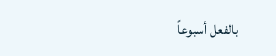بالفعل أسبوعاً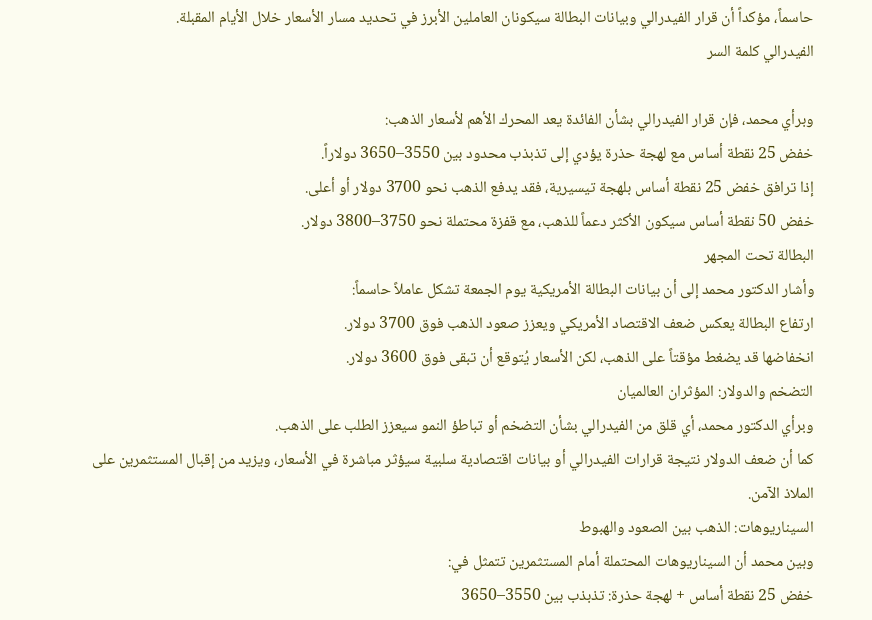حاسماً، مؤكداً أن قرار الفيدرالي وبيانات البطالة سيكونان العاملين الأبرز في تحديد مسار الأسعار خلال الأيام المقبلة.
الفيدرالي كلمة السر

وبرأي محمد، فإن قرار الفيدرالي بشأن الفائدة يعد المحرك الأهم لأسعار الذهب:
خفض 25 نقطة أساس مع لهجة حذرة يؤدي إلى تذبذب محدود بين 3550–3650 دولاراً.
إذا ترافق خفض 25 نقطة أساس بلهجة تيسيرية، فقد يدفع الذهب نحو 3700 دولار أو أعلى.
خفض 50 نقطة أساس سيكون الأكثر دعماً للذهب، مع قفزة محتملة نحو 3750–3800 دولار.
البطالة تحت المجهر
وأشار الدكتور محمد إلى أن بيانات البطالة الأمريكية يوم الجمعة تشكل عاملاً حاسماً:
ارتفاع البطالة يعكس ضعف الاقتصاد الأمريكي ويعزز صعود الذهب فوق 3700 دولار.
انخفاضها قد يضغط مؤقتاً على الذهب، لكن الأسعار يُتوقع أن تبقى فوق 3600 دولار.
التضخم والدولار: المؤثران العالميان
وبرأي الدكتور محمد، أي قلق من الفيدرالي بشأن التضخم أو تباطؤ النمو سيعزز الطلب على الذهب.
كما أن ضعف الدولار نتيجة قرارات الفيدرالي أو بيانات اقتصادية سلبية سيؤثر مباشرة في الأسعار، ويزيد من إقبال المستثمرين على الملاذ الآمن.
السيناريوهات: الذهب بين الصعود والهبوط
وبين محمد أن السيناريوهات المحتملة أمام المستثمرين تتمثل في:
خفض 25 نقطة أساس + لهجة حذرة: تذبذب بين 3550–3650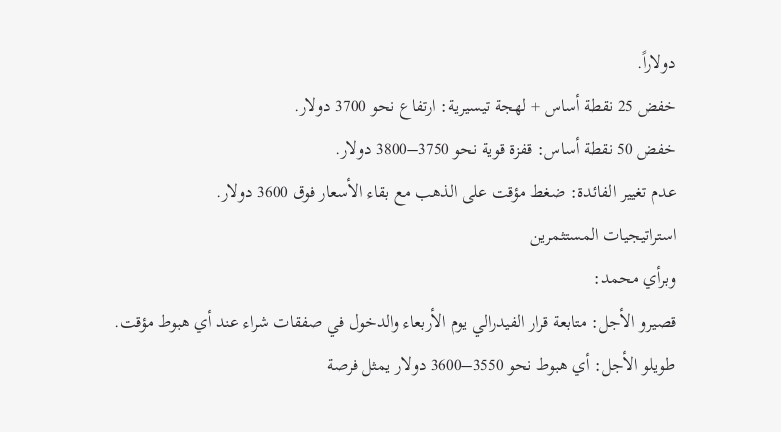دولاراً.
خفض 25 نقطة أساس + لهجة تيسيرية: ارتفاع نحو 3700 دولار.
خفض 50 نقطة أساس: قفزة قوية نحو 3750–3800 دولار.
عدم تغيير الفائدة: ضغط مؤقت على الذهب مع بقاء الأسعار فوق 3600 دولار.
استراتيجيات المستثمرين
وبرأي محمد:
قصيرو الأجل: متابعة قرار الفيدرالي يوم الأربعاء والدخول في صفقات شراء عند أي هبوط مؤقت.
طويلو الأجل: أي هبوط نحو 3550–3600 دولار يمثل فرصة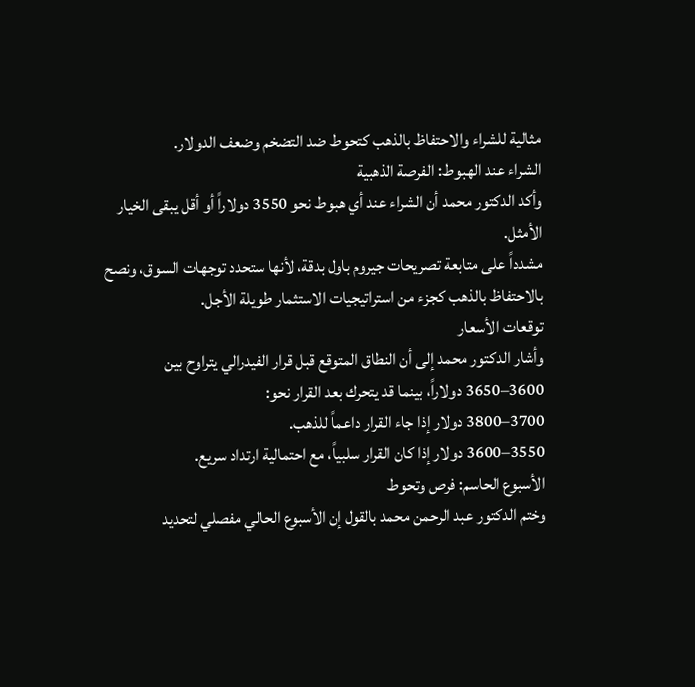مثالية للشراء والاحتفاظ بالذهب كتحوط ضد التضخم وضعف الدولار.
الشراء عند الهبوط: الفرصة الذهبية
وأكد الدكتور محمد أن الشراء عند أي هبوط نحو 3550 دولاراً أو أقل يبقى الخيار الأمثل.
مشدداً على متابعة تصريحات جيروم باول بدقة، لأنها ستحدد توجهات السوق، ونصح بالاحتفاظ بالذهب كجزء من استراتيجيات الاستثمار طويلة الأجل.
توقعات الأسعار
وأشار الدكتور محمد إلى أن النطاق المتوقع قبل قرار الفيدرالي يتراوح بين 3600–3650 دولاراً، بينما قد يتحرك بعد القرار نحو:
3700–3800 دولار إذا جاء القرار داعماً للذهب.
3550–3600 دولار إذا كان القرار سلبياً، مع احتمالية ارتداد سريع.
الأسبوع الحاسم: فرص وتحوط
وختم الدكتور عبد الرحمن محمد بالقول إن الأسبوع الحالي مفصلي لتحديد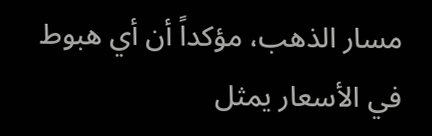مسار الذهب، مؤكداً أن أي هبوط في الأسعار يمثل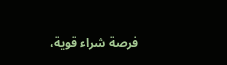فرصة شراء قوية،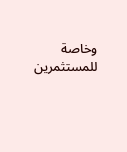وخاصة للمستثمرين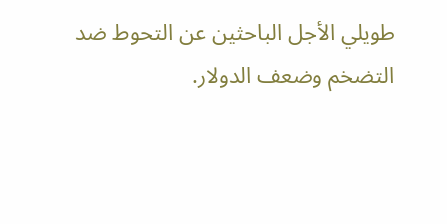طويلي الأجل الباحثين عن التحوط ضد التضخم وضعف الدولار.